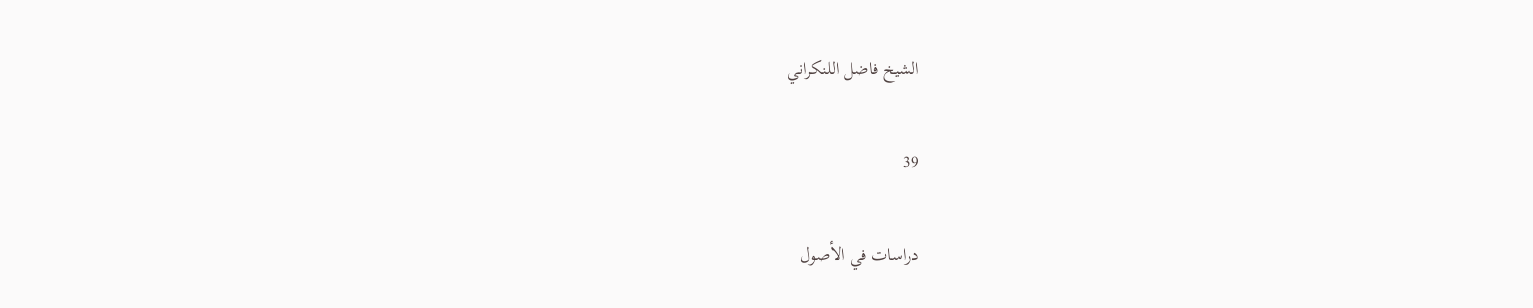الشيخ فاضل اللنكراني

39

دراسات في الأصول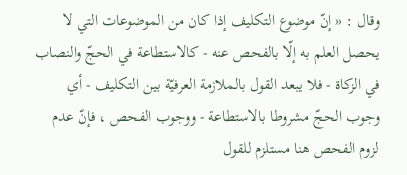وقال : « إنّ موضوع التكليف إذا كان من الموضوعات التي لا يحصل العلم به إلّا بالفحص عنه - كالاستطاعة في الحجّ والنصاب في الزكاة - فلا يبعد القول بالملازمة العرفيّة بين التكليف - أي وجوب الحجّ مشروطا بالاستطاعة - ووجوب الفحص ، فإنّ عدم لزوم الفحص هنا مستلزم للقول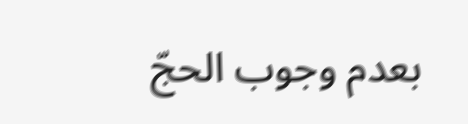بعدم وجوب الحجّ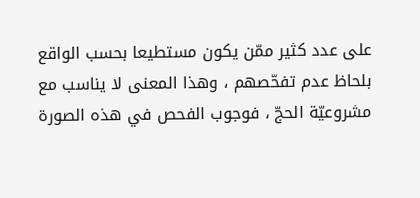على عدد كثير ممّن يكون مستطيعا بحسب الواقع بلحاظ عدم تفحّصهم ، وهذا المعنى لا يناسب مع مشروعيّة الحجّ ، فوجوب الفحص في هذه الصورة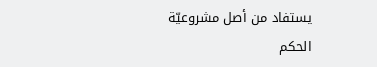يستفاد من أصل مشروعيّة الحكم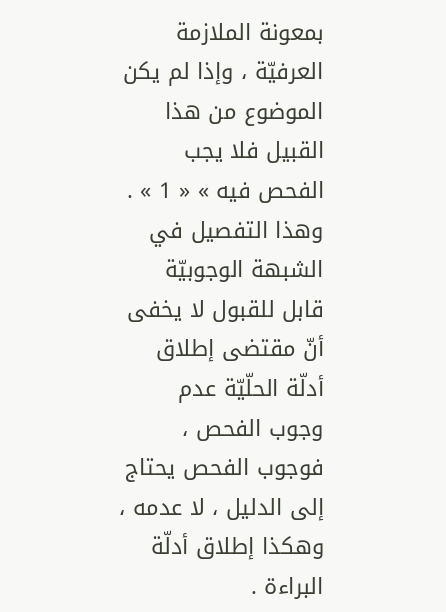بمعونة الملازمة العرفيّة ، وإذا لم يكن الموضوع من هذا القبيل فلا يجب الفحص فيه » « 1 » . وهذا التفصيل في الشبهة الوجوبيّة قابل للقبول لا يخفى أنّ مقتضى إطلاق أدلّة الحلّيّة عدم وجوب الفحص ، فوجوب الفحص يحتاج إلى الدليل ، لا عدمه ، وهكذا إطلاق أدلّة البراءة .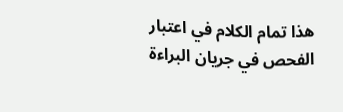هذا تمام الكلام في اعتبار الفحص في جريان البراءة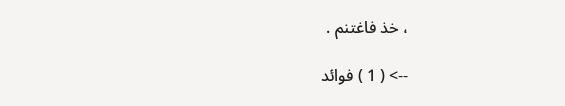، خذ فاغتنم .

--> ( 1 ) فوائد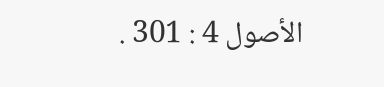الأصول 4 : 301 .